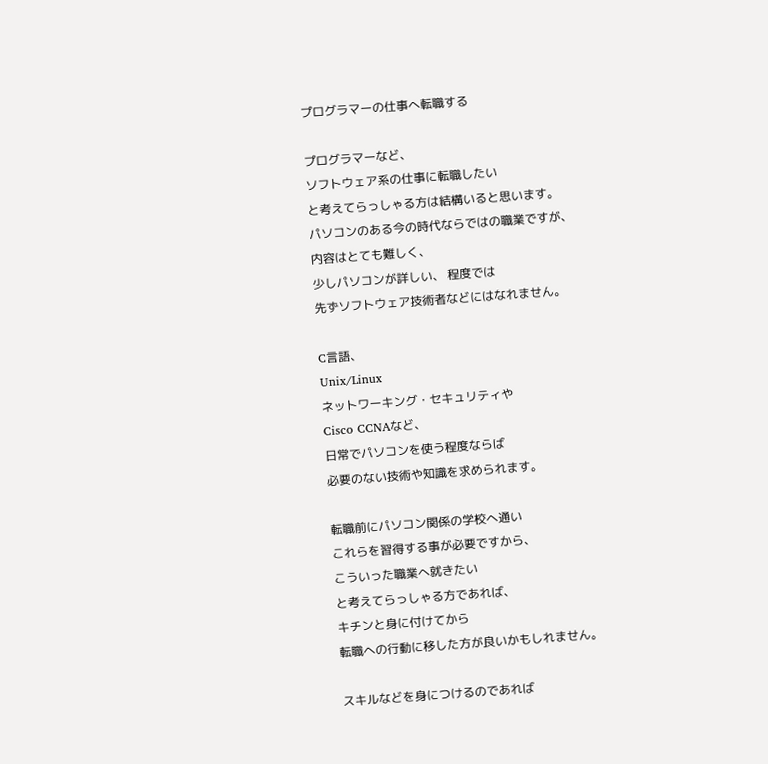プログラマーの仕事へ転職する

プログラマーなど、
ソフトウェア系の仕事に転職したい
と考えてらっしゃる方は結構いると思います。
パソコンのある今の時代ならではの職業ですが、
内容はとても難しく、
少しパソコンが詳しい、 程度では
先ずソフトウェア技術者などにはなれません。

C言語、
Unix/Linux
ネットワーキング・セキュリティや
Cisco CCNAなど、
日常でパソコンを使う程度ならば
必要のない技術や知識を求められます。

転職前にパソコン関係の学校へ通い
これらを習得する事が必要ですから、
こういった職業へ就きたい
と考えてらっしゃる方であれば、
キチンと身に付けてから
転職への行動に移した方が良いかもしれません。

スキルなどを身につけるのであれば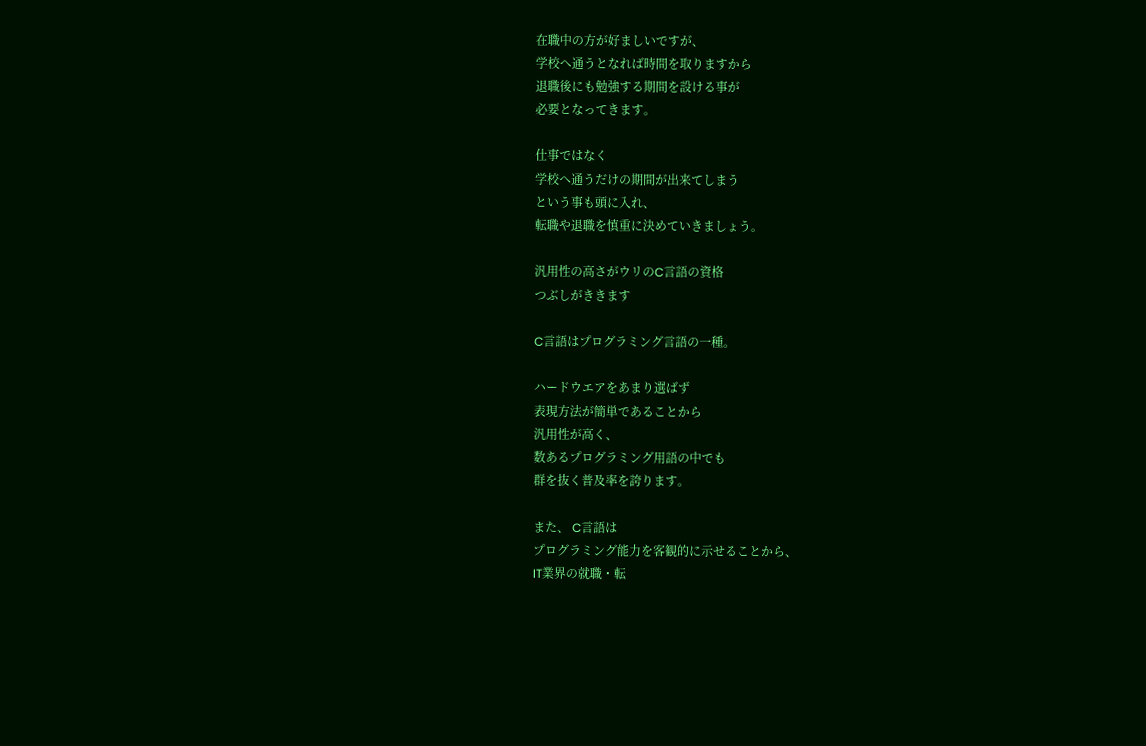在職中の方が好ましいですが、
学校へ通うとなれば時間を取りますから
退職後にも勉強する期間を設ける事が
必要となってきます。

仕事ではなく
学校へ通うだけの期間が出来てしまう
という事も頭に入れ、
転職や退職を慎重に決めていきましょう。

汎用性の高さがウリのC言語の資格
つぶしがききます

C言語はプログラミング言語の一種。

ハードウエアをあまり選ばず
表現方法が簡単であることから
汎用性が高く、
数あるプログラミング用語の中でも
群を抜く普及率を誇ります。

また、 C言語は
プログラミング能力を客観的に示せることから、
IT業界の就職・転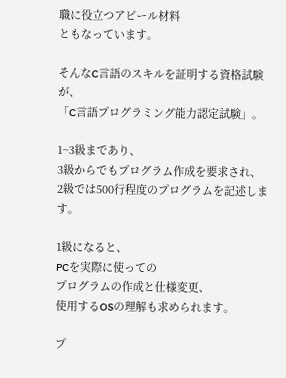職に役立つアピール材料
ともなっています。

そんなC言語のスキルを証明する資格試験が、
「C言語プログラミング能力認定試験」。

1~3級まであり、
3級からでもプログラム作成を要求され、
2級では500行程度のプログラムを記述します。

1級になると、
PCを実際に使っての
プログラムの作成と仕様変更、
使用するOSの理解も求められます。

プ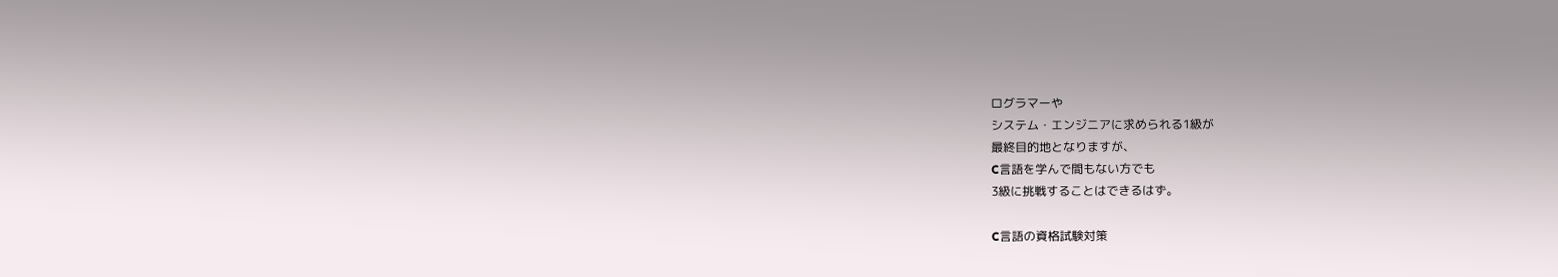ログラマーや
システム・エンジニアに求められる1級が
最終目的地となりますが、
C言語を学んで間もない方でも
3級に挑戦することはできるはず。

C言語の資格試験対策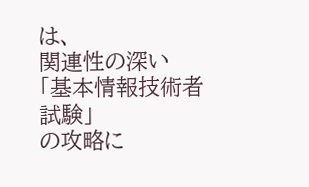は、
関連性の深い
「基本情報技術者試験」
の攻略に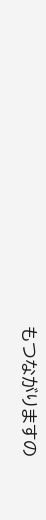もつながりますの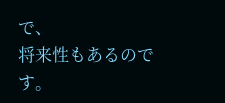で、
将来性もあるのです。